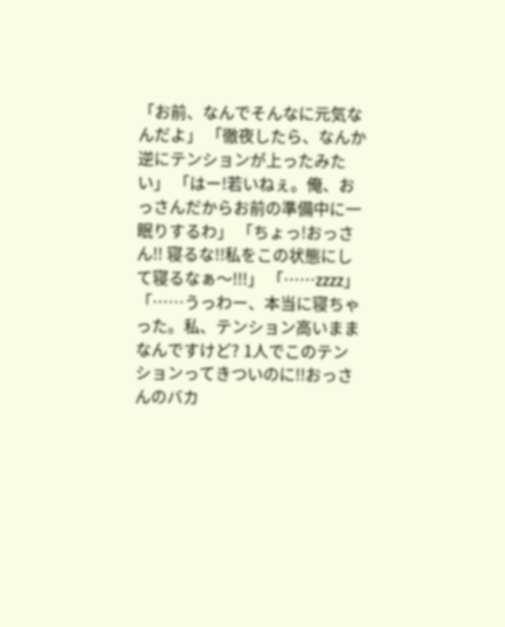「お前、なんでそんなに元気なんだよ」 「徹夜したら、なんか逆にテンションが上ったみたい」 「はー!若いねぇ。俺、おっさんだからお前の準備中に一眠りするわ」 「ちょっ!おっさん!! 寝るな!!私をこの状態にして寝るなぁ〜!!!」 「……zzzz」 「……うっわー、本当に寝ちゃった。私、テンション高いままなんですけど? 1人でこのテンションってきついのに!!おっさんのバカ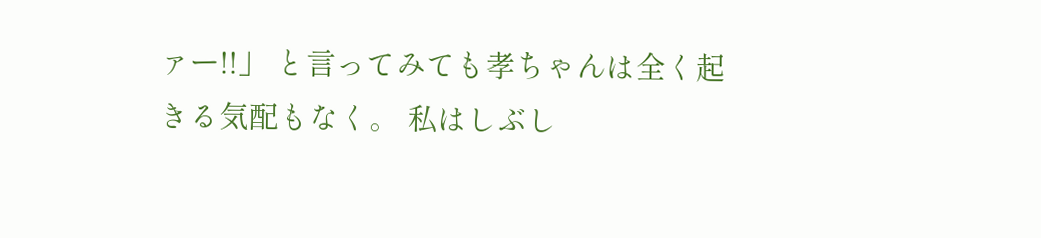ァー!!」 と言ってみても孝ちゃんは全く起きる気配もなく。 私はしぶし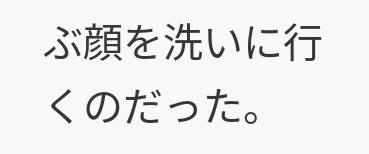ぶ顔を洗いに行くのだった。